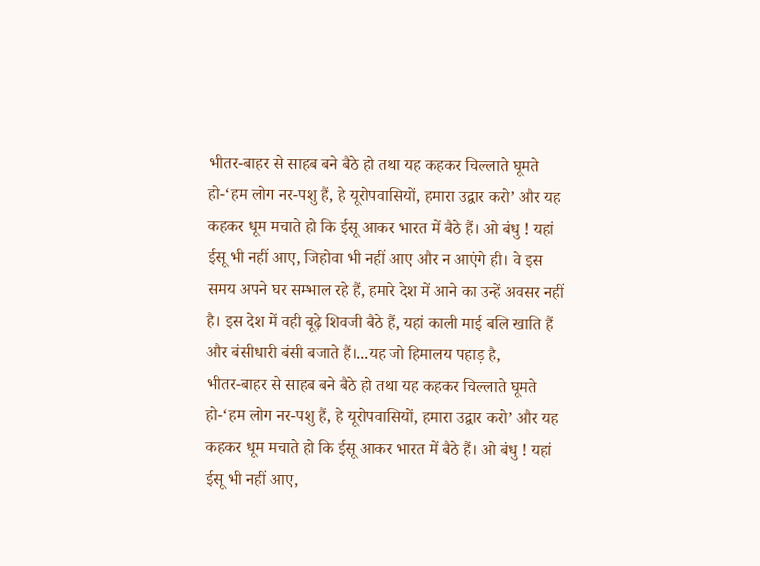भीतर-बाहर से साहब बने बैठे हो तथा यह कहकर चिल्लाते घूमते हो-‘हम लोग नर-पशु हैं, हे यूरोपवासियों, हमारा उद्वार करो’ और यह कहकर धूम मचाते हो कि ईसू आकर भारत में बैठे हैं। ओ बंधु ! यहां ईसू भी नहीं आए, जिहोवा भी नहीं आए और न आएंगे ही। वे इस समय अपने घर सम्भाल रहे हैं, हमारे देश में आने का उन्हें अवसर नहीं है। इस देश में वही बूढ़े शिवजी बैठे हैं, यहां काली माई बलि खाति हैं और बंसीधारी बंसी बजाते हैं।...यह जो हिमालय पहाड़ है,
भीतर-बाहर से साहब बने बैठे हो तथा यह कहकर चिल्लाते घूमते हो-‘हम लोग नर-पशु हैं, हे यूरोपवासियों, हमारा उद्वार करो’ और यह कहकर धूम मचाते हो कि ईसू आकर भारत में बैठे हैं। ओ बंधु ! यहां ईसू भी नहीं आए,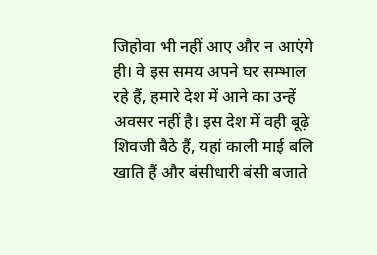जिहोवा भी नहीं आए और न आएंगे ही। वे इस समय अपने घर सम्भाल रहे हैं, हमारे देश में आने का उन्हें अवसर नहीं है। इस देश में वही बूढ़े शिवजी बैठे हैं, यहां काली माई बलि खाति हैं और बंसीधारी बंसी बजाते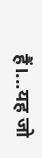हैं।...यह जो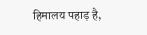हिमालय पहाड़ है,